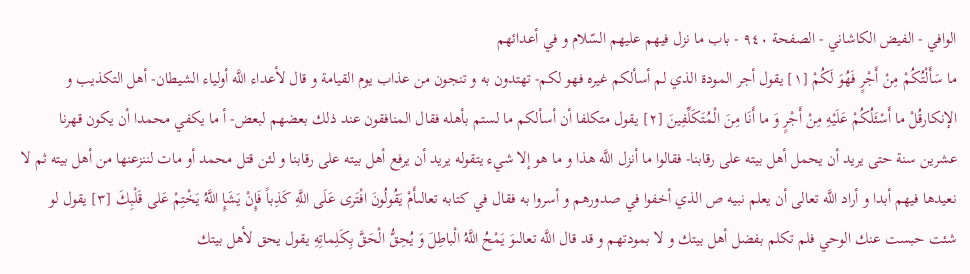الوافي - الفيض الكاشاني - الصفحة ٩٤٠ - باب ما نزل فيهم عليهم السّلام و في أعدائهم
ما سَأَلْتُكُمْ مِنْ أَجْرٍ فَهُوَ لَكُمْ [١] يقول أجر المودة الذي لم أسألكم غيره فهو لكم- تهتدون به و تنجون من عذاب يوم القيامة و قال لأعداء اللَّه أولياء الشيطان- أهل التكذيب و الإنكارقُلْ ما أَسْئَلُكُمْ عَلَيْهِ مِنْ أَجْرٍ وَ ما أَنَا مِنَ الْمُتَكَلِّفِينَ [٢] يقول متكلفا أن أسألكم ما لستم بأهله فقال المنافقون عند ذلك بعضهم لبعض- أ ما يكفي محمدا أن يكون قهرنا عشرين سنة حتى يريد أن يحمل أهل بيته على رقابنا- فقالوا ما أنزل اللَّه هذا و ما هو إلا شيء يتقوله يريد أن يرفع أهل بيته على رقابنا و لئن قتل محمد أو مات لننزعنها من أهل بيته ثم لا نعيدها فيهم أبدا و أراد اللَّه تعالى أن يعلم نبيه ص الذي أخفوا في صدورهم و أسروا به فقال في كتابه تعالىأَمْ يَقُولُونَ افْتَرى عَلَى اللَّهِ كَذِباً فَإِنْ يَشَإِ اللَّهُ يَخْتِمْ عَلى قَلْبِكَ [٣] يقول لو شئت حبست عنك الوحي فلم تكلم بفضل أهل بيتك و لا بمودتهم و قد قال اللَّه تعالىوَ يَمْحُ اللَّهُ الْباطِلَ وَ يُحِقُّ الْحَقَّ بِكَلِماتِهِ يقول يحق لأهل بيتك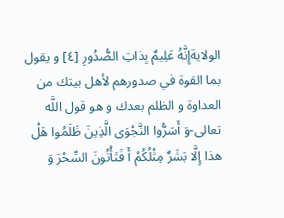الولايةإِنَّهُ عَلِيمٌ بِذاتِ الصُّدُورِ [٤] و يقول بما القوة في صدورهم لأهل بيتك من العداوة و الظلم بعدك و هو قول اللَّه تعالى-وَ أَسَرُّوا النَّجْوَى الَّذِينَ ظَلَمُوا هَلْ هذا إِلَّا بَشَرٌ مِثْلُكُمْ أَ فَتَأْتُونَ السِّحْرَ وَ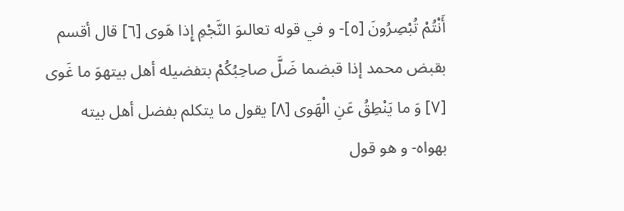أَنْتُمْ تُبْصِرُونَ [٥]- و في قوله تعالىوَ النَّجْمِ إِذا هَوى [٦] قال أقسم بقبض محمد إذا قبضما ضَلَّ صاحِبُكُمْ بتفضيله أهل بيتهوَ ما غَوى [٧] وَ ما يَنْطِقُ عَنِ الْهَوى [٨] يقول ما يتكلم بفضل أهل بيته بهواه- و هو قول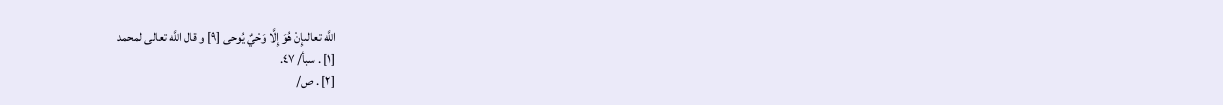اللَّه تعالىإِنْ هُوَ إِلَّا وَحْيٌ يُوحى [٩] و قال اللَّه تعالى لمحمد
[١] . سبأ/ ٤٧.
[٢] . ص/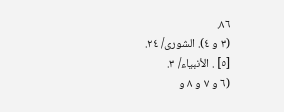٨٦.
(٣ و ٤). الشورى/ ٢٤.
[٥] . الأنبياء/ ٣.
(٦ و ٧ و ٨ و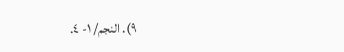٩). النجم/ ١- ٤.